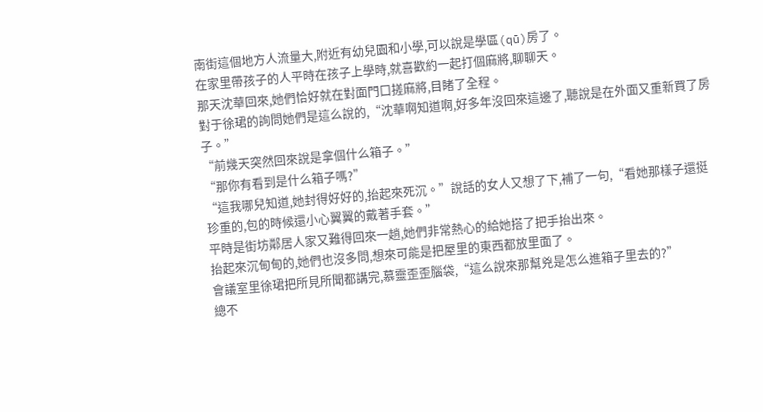南街這個地方人流量大,附近有幼兒園和小學,可以說是學區(qū)房了。
在家里帶孩子的人平時在孩子上學時,就喜歡約一起打個麻將,聊聊天。
那天沈華回來,她們恰好就在對面門口搓麻將,目睹了全程。
對于徐珺的詢問她們是這么說的,“沈華啊知道啊,好多年沒回來這邊了,聽說是在外面又重新買了房子。”
“前幾天突然回來說是拿個什么箱子。”
“那你有看到是什么箱子嗎?”
“這我哪兒知道,她封得好好的,抬起來死沉。”說話的女人又想了下,補了一句,“看她那樣子還挺珍重的,包的時候還小心翼翼的戴著手套。”
平時是街坊鄰居人家又難得回來一趟,她們非常熱心的給她搭了把手抬出來。
抬起來沉甸甸的,她們也沒多問,想來可能是把屋里的東西都放里面了。
會議室里徐珺把所見所聞都講完,慕靈歪歪腦袋,“這么說來那幫兇是怎么進箱子里去的?”
總不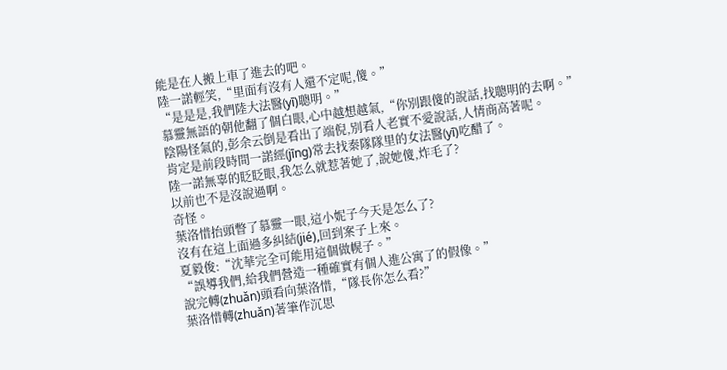能是在人搬上車了進去的吧。
陸一諾輕笑,“里面有沒有人還不定呢,傻。”
“是是是,我們陸大法醫(yī)聰明。”
慕靈無語的朝他翻了個白眼,心中越想越氣,“你別跟傻的說話,找聰明的去啊。”
陰陽怪氣的,彭余云倒是看出了端倪,別看人老實不愛說話,人情商高著呢。
肯定是前段時間一諾經(jīng)常去找秦隊隊里的女法醫(yī)吃醋了。
陸一諾無辜的眨眨眼,我怎么就惹著她了,說她傻,炸毛了?
以前也不是沒說過啊。
奇怪。
葉洛惜抬頭瞥了慕靈一眼,這小妮子今天是怎么了?
沒有在這上面過多糾結(jié),回到案子上來。
夏毅俊:“沈華完全可能用這個做幌子。”
“誤導我們,給我們營造一種確實有個人進公寓了的假像。”
說完轉(zhuǎn)頭看向葉洛惜,“隊長你怎么看?”
葉洛惜轉(zhuǎn)著筆作沉思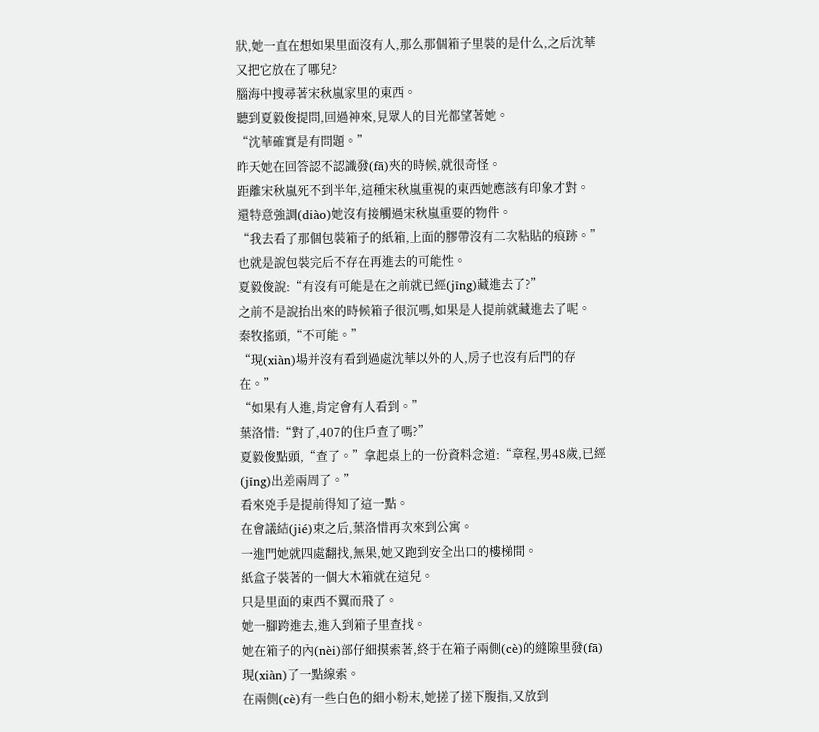狀,她一直在想如果里面沒有人,那么那個箱子里裝的是什么,之后沈華又把它放在了哪兒?
腦海中搜尋著宋秋嵐家里的東西。
聽到夏毅俊提問,回過神來,見眾人的目光都望著她。
“沈華確實是有問題。”
昨天她在回答認不認識發(fā)夾的時候,就很奇怪。
距離宋秋嵐死不到半年,這種宋秋嵐重視的東西她應該有印象才對。
還特意強調(diào)她沒有接觸過宋秋嵐重要的物件。
“我去看了那個包裝箱子的紙箱,上面的膠帶沒有二次粘貼的痕跡。”
也就是說包裝完后不存在再進去的可能性。
夏毅俊說:“有沒有可能是在之前就已經(jīng)藏進去了?”
之前不是說抬出來的時候箱子很沉嗎,如果是人提前就藏進去了呢。
秦牧搖頭,“不可能。”
“現(xiàn)場并沒有看到過處沈華以外的人,房子也沒有后門的存在。”
“如果有人進,肯定會有人看到。”
葉洛惜:“對了,407的住戶查了嗎?”
夏毅俊點頭,“查了。”拿起桌上的一份資料念道:“章程,男48歲,已經(jīng)出差兩周了。”
看來兇手是提前得知了這一點。
在會議結(jié)束之后,葉洛惜再次來到公寓。
一進門她就四處翻找,無果,她又跑到安全出口的樓梯間。
紙盒子裝著的一個大木箱就在這兒。
只是里面的東西不翼而飛了。
她一腳跨進去,進入到箱子里查找。
她在箱子的內(nèi)部仔細摸索著,終于在箱子兩側(cè)的縫隙里發(fā)現(xiàn)了一點線索。
在兩側(cè)有一些白色的細小粉末,她搓了搓下腹指,又放到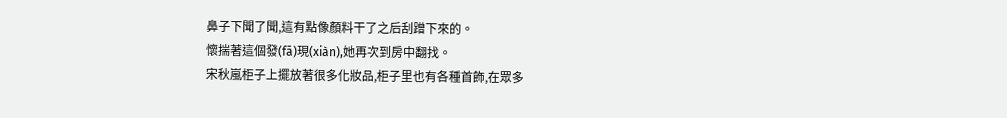鼻子下聞了聞,這有點像顏料干了之后刮蹭下來的。
懷揣著這個發(fā)現(xiàn),她再次到房中翻找。
宋秋嵐柜子上擺放著很多化妝品,柜子里也有各種首飾,在眾多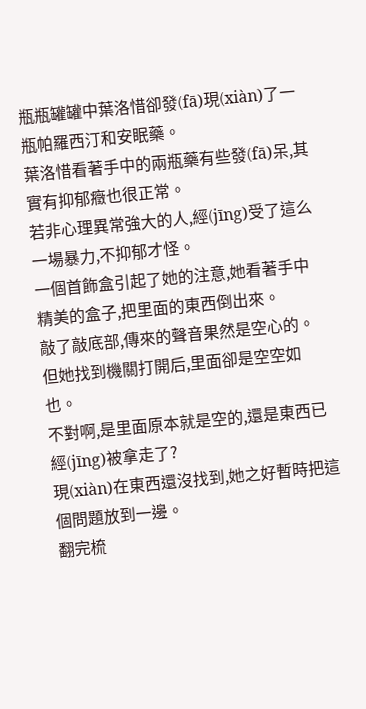瓶瓶罐罐中葉洛惜卻發(fā)現(xiàn)了一瓶帕羅西汀和安眠藥。
葉洛惜看著手中的兩瓶藥有些發(fā)呆,其實有抑郁癥也很正常。
若非心理異常強大的人,經(jīng)受了這么一場暴力,不抑郁才怪。
一個首飾盒引起了她的注意,她看著手中精美的盒子,把里面的東西倒出來。
敲了敲底部,傳來的聲音果然是空心的。
但她找到機關打開后,里面卻是空空如也。
不對啊,是里面原本就是空的,還是東西已經(jīng)被拿走了?
現(xiàn)在東西還沒找到,她之好暫時把這個問題放到一邊。
翻完梳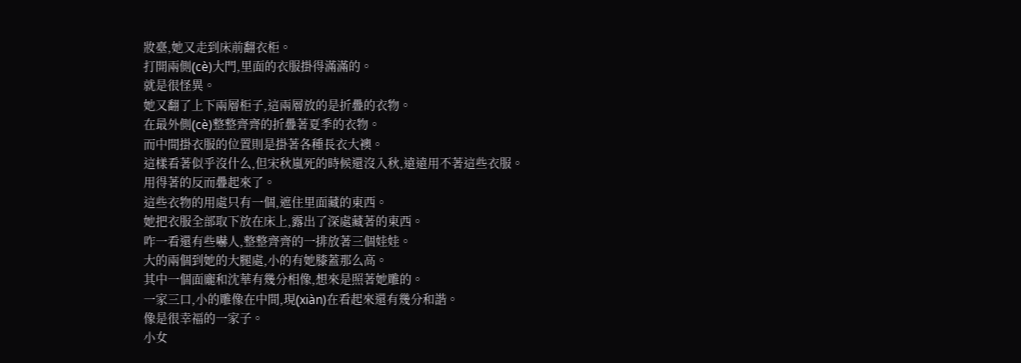妝臺,她又走到床前翻衣柜。
打開兩側(cè)大門,里面的衣服掛得滿滿的。
就是很怪異。
她又翻了上下兩層柜子,這兩層放的是折疊的衣物。
在最外側(cè)整整齊齊的折疊著夏季的衣物。
而中間掛衣服的位置則是掛著各種長衣大襖。
這樣看著似乎沒什么,但宋秋嵐死的時候還沒入秋,遠遠用不著這些衣服。
用得著的反而疊起來了。
這些衣物的用處只有一個,遮住里面藏的東西。
她把衣服全部取下放在床上,露出了深處藏著的東西。
咋一看還有些嚇人,整整齊齊的一排放著三個娃娃。
大的兩個到她的大腿處,小的有她膝蓋那么高。
其中一個面龐和沈華有幾分相像,想來是照著她雕的。
一家三口,小的雕像在中間,現(xiàn)在看起來還有幾分和諧。
像是很幸福的一家子。
小女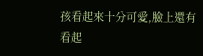孩看起來十分可愛,臉上還有看起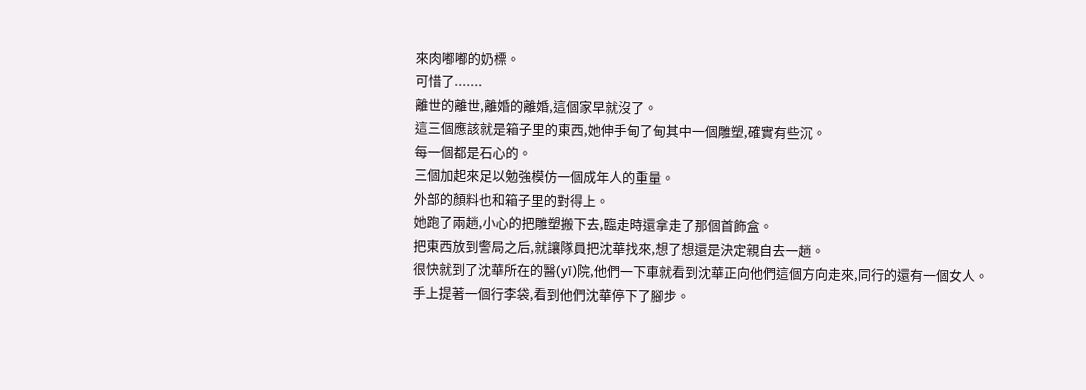來肉嘟嘟的奶標。
可惜了.......
離世的離世,離婚的離婚,這個家早就沒了。
這三個應該就是箱子里的東西,她伸手甸了甸其中一個雕塑,確實有些沉。
每一個都是石心的。
三個加起來足以勉強模仿一個成年人的重量。
外部的顏料也和箱子里的對得上。
她跑了兩趟,小心的把雕塑搬下去,臨走時還拿走了那個首飾盒。
把東西放到警局之后,就讓隊員把沈華找來,想了想還是決定親自去一趟。
很快就到了沈華所在的醫(yī)院,他們一下車就看到沈華正向他們這個方向走來,同行的還有一個女人。
手上提著一個行李袋,看到他們沈華停下了腳步。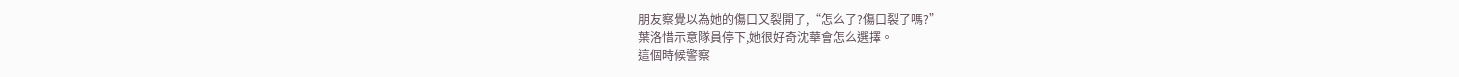朋友察覺以為她的傷口又裂開了,“怎么了?傷口裂了嗎?”
葉洛惜示意隊員停下,她很好奇沈華會怎么選擇。
這個時候警察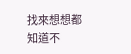找來想想都知道不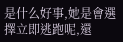是什么好事,她是會選擇立即逃跑呢,還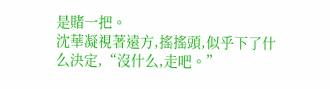是賭一把。
沈華凝視著遠方,搖搖頭,似乎下了什么決定,“沒什么,走吧。”